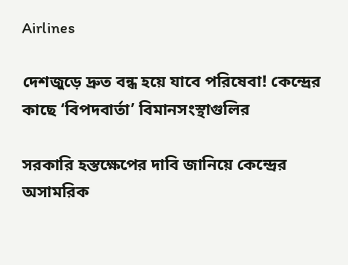Airlines

দেশজুড়ে দ্রুত বন্ধ হয়ে যাবে পরিষেবা! কেন্দ্রের কাছে ‘বিপদবার্তা’ বিমানসংস্থাগুলির

সরকারি হস্তক্ষেপের দাবি জানিয়ে কেন্দ্রের অসামরিক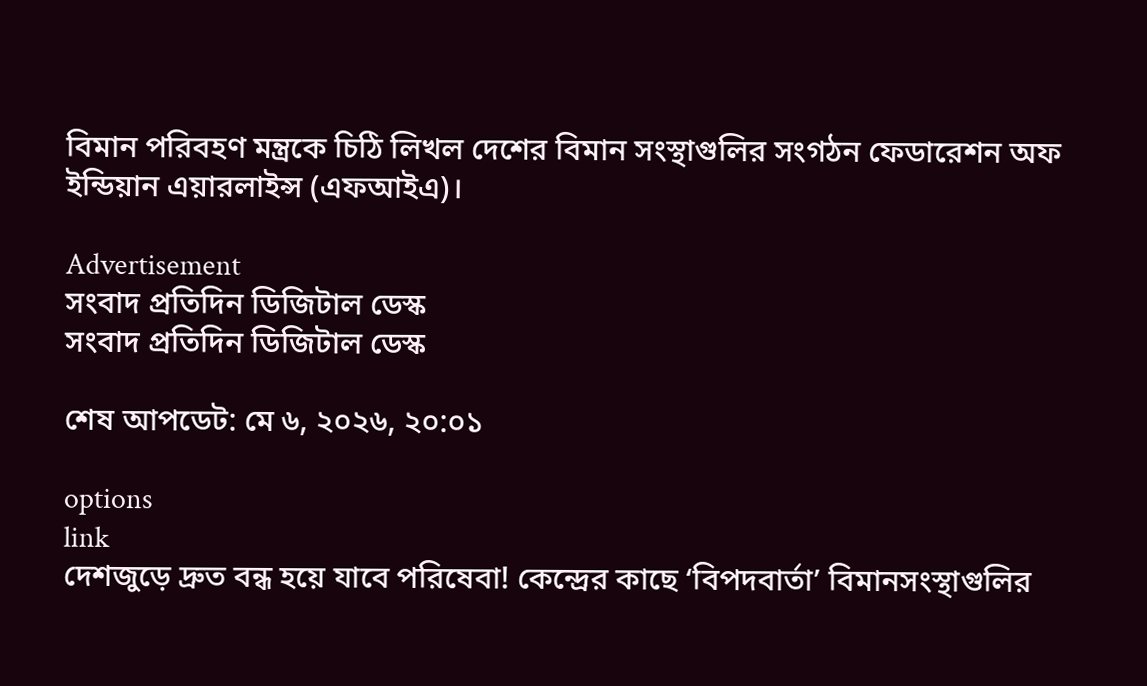বিমান পরিবহণ মন্ত্রকে চিঠি লিখল দেশের বিমান সংস্থাগুলির সংগঠন ফেডারেশন অফ ইন্ডিয়ান এয়ারলাইন্স (এফআইএ)।

Advertisement
সংবাদ প্রতিদিন ডিজিটাল ডেস্ক
সংবাদ প্রতিদিন ডিজিটাল ডেস্ক

শেষ আপডেট: মে ৬, ২০২৬, ২০:০১

options
link
দেশজুড়ে দ্রুত বন্ধ হয়ে যাবে পরিষেবা! কেন্দ্রের কাছে ‘বিপদবার্তা’ বিমানসংস্থাগুলির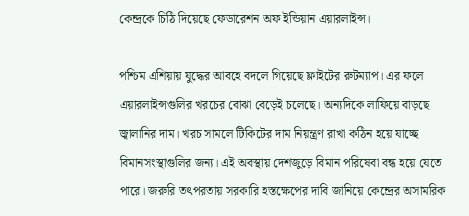কেন্দ্রকে চিঠি দিয়েছে ফেডারেশন অফ ইন্ডিয়ান এয়ারলাইন্স।

পশ্চিম এশিয়ায় যুদ্ধের আবহে বদলে গিয়েছে ফ্লাইটের রুটম্যাপ। এর ফলে এয়ারলাইন্সগুলির খরচের বোঝা বেড়েই চলেছে। অন্যদিকে লাফিয়ে বাড়ছে জ্বালানির দাম। খরচ সামলে টিকিটের দাম নিয়ন্ত্রণ রাখা কঠিন হয়ে যাচ্ছে বিমানসংস্থাগুলির জন্য। এই অবস্থায় দেশজুড়ে বিমান পরিষেবা বন্ধ হয়ে যেতে পারে। জরুরি তৎপরতায় সরকারি হস্তক্ষেপের দাবি জানিয়ে কেন্দ্রের অসামরিক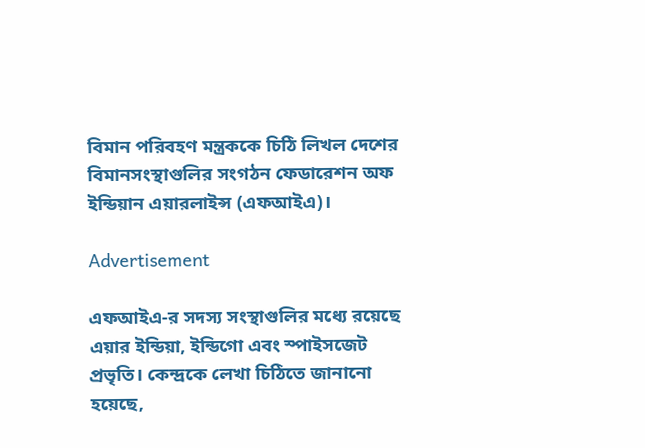বিমান পরিবহণ মন্ত্রককে চিঠি লিখল দেশের বিমানসংস্থাগুলির সংগঠন ফেডারেশন অফ ইন্ডিয়ান এয়ারলাইন্স (এফআইএ)।

Advertisement

এফআইএ-র সদস্য সংস্থাগুলির মধ্যে রয়েছে এয়ার ইন্ডিয়া, ইন্ডিগো এবং স্পাইসজেট প্রভৃতি। কেন্দ্রকে লেখা চিঠিতে জানানো হয়েছে,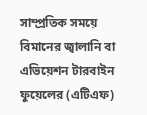সাম্প্রতিক সময়ে বিমানের জ্বালানি বা এভিয়েশন টারবাইন ফুয়েলের (এটিএফ)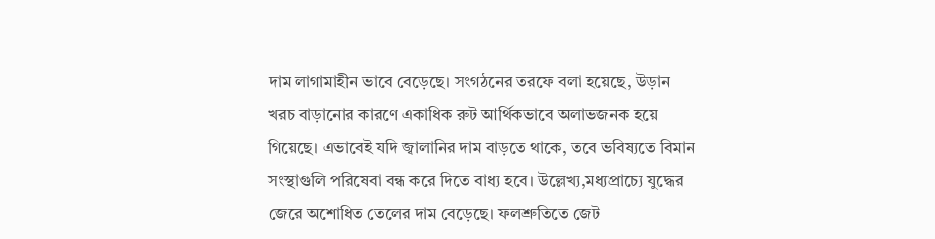দাম লাগামাহীন ভাবে বেড়েছে। সংগঠনের তরফে বলা হয়েছে, উড়ান খরচ বাড়ানোর কারণে একাধিক রুট আর্থিকভাবে অলাভজনক হয়ে গিয়েছে। এভাবেই যদি জ্বালানির দাম বাড়তে থাকে, তবে ভবিষ্যতে বিমান সংস্থাগুলি পরিষেবা বন্ধ করে দিতে বাধ্য হবে। উল্লেখ্য,মধ্যপ্রাচ্যে যুদ্ধের জেরে অশোধিত তেলের দাম বেড়েছে। ফলশ্রুতিতে জেট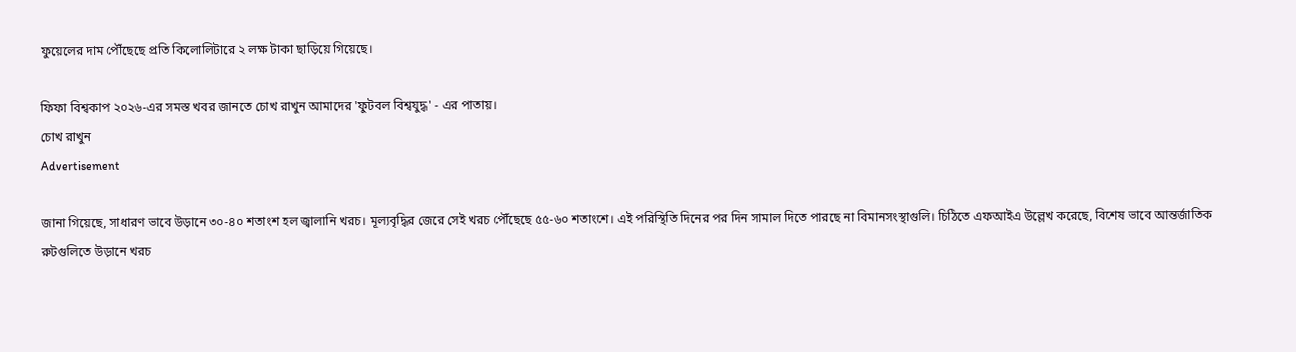ফুয়েলের দাম পৌঁছেছে প্রতি কিলোলিটারে ২ লক্ষ টাকা ছাড়িয়ে গিয়েছে।

ফিফা বিশ্বকাপ ২০২৬-এর সমস্ত খবর জানতে চোখ রাখুন আমাদের 'ফুটবল বিশ্বযুদ্ধ' - এর পাতায়।
চোখ রাখুন
Advertisement

জানা গিয়েছে, সাধারণ ভাবে উড়ানে ৩০-৪০ শতাংশ হল জ্বালানি খরচ। মূল্যবৃদ্ধির জেরে সেই খরচ পৌঁছেছে ৫৫-৬০ শতাংশে। এই পরিস্থিতি দিনের পর দিন সামাল দিতে পারছে না বিমানসংস্থাগুলি। চিঠিতে এফআইএ উল্লেখ করেছে, বিশেষ ভাবে আন্তর্জাতিক রুটগুলিতে উড়ানে খরচ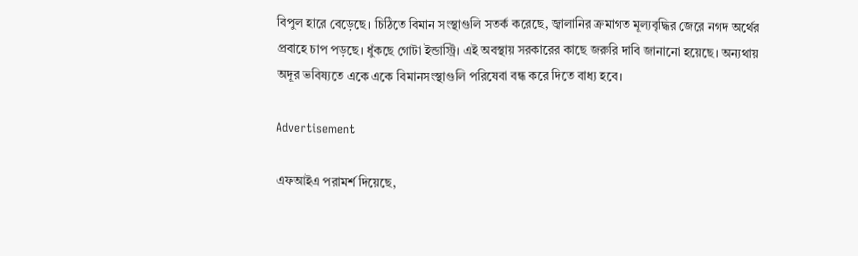বিপুল হারে বেড়েছে। চিঠিতে বিমান সংস্থাগুলি সতর্ক করেছে, জ্বালানির ক্রমাগত মূল্যবৃদ্ধির জেরে নগদ অর্থের প্রবাহে চাপ পড়ছে। ধুঁকছে গোটা ইন্ডাস্ট্রি। এই অবস্থায় সরকারের কাছে জরুরি দাবি জানানো হয়েছে। অন্যথায় অদূর ভবিষ্যতে একে একে বিমানসংস্থাগুলি পরিষেবা বন্ধ করে দিতে বাধ্য হবে।

Advertisement

এফআইএ পরামর্শ দিয়েছে,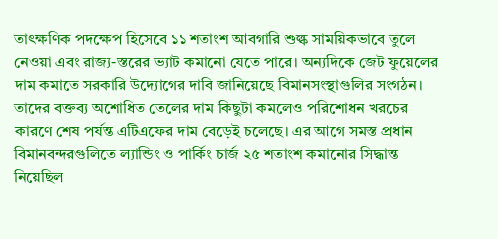তাৎক্ষণিক পদক্ষেপ হিসেবে ১১ শতাংশ আবগারি শুল্ক সাময়িকভাবে তুলে নেওয়া এবং রাজ্য-স্তরের ভ্যাট কমানো যেতে পারে। অন্যদিকে জেট ফুয়েলের দাম কমাতে সরকারি উদ্যোগের দাবি জানিয়েছে বিমানসংস্থাগুলির সংগঠন। তাদের বক্তব্য অশোধিত তেলের দাম কিছুটা কমলেও পরিশোধন খরচের কারণে শেষ পর্যন্ত এটিএফের দাম বেড়েই চলেছে। এর আগে সমস্ত প্রধান বিমানবন্দরগুলিতে ল্যান্ডিং ও পার্কিং চার্জ ২৫ শতাংশ কমানোর সিদ্ধান্ত নিয়েছিল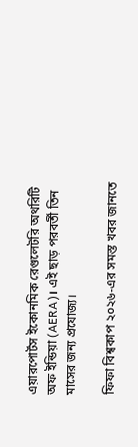এয়ারপোর্টস ইকোনমিক রেগুলেটরি অথরিটি অফ ইন্ডিয়া (AERA)। এই ছাড় পরবর্তী তিন মাসের জন্য প্রযোজ্য।

ফিফা বিশ্বকাপ ২০২৬-এর সমস্ত খবর জানতে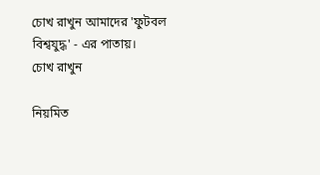চোখ রাখুন আমাদের 'ফুটবল বিশ্বযুদ্ধ' - এর পাতায়।
চোখ রাখুন

নিয়মিত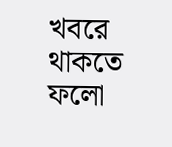খবরে থাকতে ফলো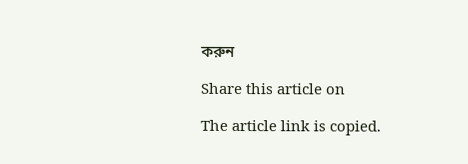করুন

Share this article on

The article link is copied.